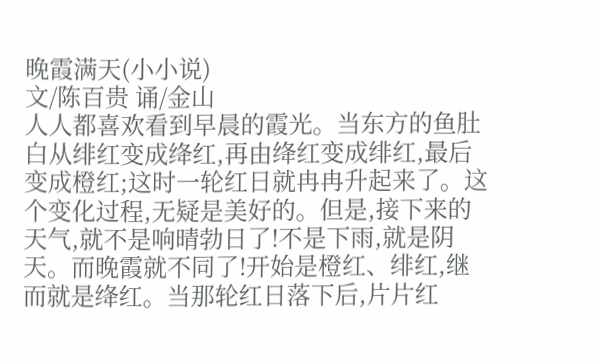晚霞满天(小小说)
文/陈百贵 诵/金山
人人都喜欢看到早晨的霞光。当东方的鱼肚白从绯红变成绛红,再由绛红变成绯红,最后变成橙红;这时一轮红日就冉冉升起来了。这个变化过程,无疑是美好的。但是,接下来的天气,就不是响晴勃日了!不是下雨,就是阴天。而晚霞就不同了!开始是橙红、绯红,继而就是绛红。当那轮红日落下后,片片红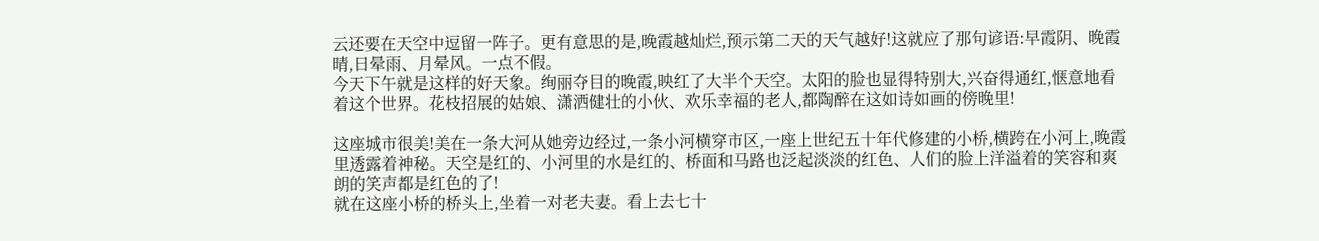云还要在天空中逗留一阵子。更有意思的是,晚霞越灿烂,预示第二天的天气越好!这就应了那句谚语:早霞阴、晚霞晴,日晕雨、月晕风。一点不假。
今天下午就是这样的好天象。绚丽夺目的晚霞,映红了大半个天空。太阳的脸也显得特别大,兴奋得通红,惬意地看着这个世界。花枝招展的姑娘、潇洒健壮的小伙、欢乐幸福的老人,都陶醉在这如诗如画的傍晚里!

这座城市很美!美在一条大河从她旁边经过,一条小河横穿市区,一座上世纪五十年代修建的小桥,横跨在小河上,晚霞里透露着神秘。天空是红的、小河里的水是红的、桥面和马路也泛起淡淡的红色、人们的脸上洋溢着的笑容和爽朗的笑声都是红色的了!
就在这座小桥的桥头上,坐着一对老夫妻。看上去七十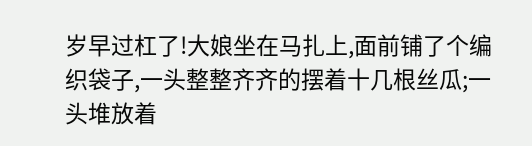岁早过杠了!大娘坐在马扎上,面前铺了个编织袋子,一头整整齐齐的摆着十几根丝瓜;一头堆放着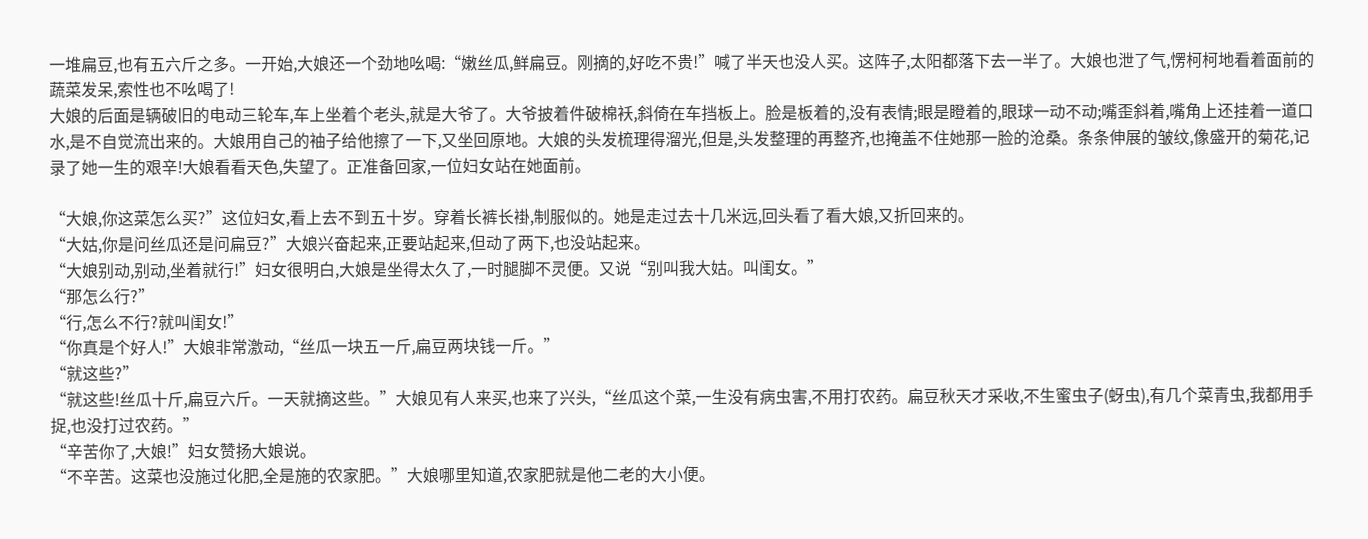一堆扁豆,也有五六斤之多。一开始,大娘还一个劲地吆喝:“嫩丝瓜,鲜扁豆。刚摘的,好吃不贵!”喊了半天也没人买。这阵子,太阳都落下去一半了。大娘也泄了气,愣柯柯地看着面前的蔬菜发呆,索性也不吆喝了!
大娘的后面是辆破旧的电动三轮车,车上坐着个老头,就是大爷了。大爷披着件破棉袄,斜倚在车挡板上。脸是板着的,没有表情;眼是瞪着的,眼球一动不动;嘴歪斜着,嘴角上还挂着一道口水,是不自觉流出来的。大娘用自己的袖子给他擦了一下,又坐回原地。大娘的头发梳理得溜光,但是,头发整理的再整齐,也掩盖不住她那一脸的沧桑。条条伸展的皱纹,像盛开的菊花,记录了她一生的艰辛!大娘看看天色,失望了。正准备回家,一位妇女站在她面前。

“大娘,你这菜怎么买?”这位妇女,看上去不到五十岁。穿着长裤长褂,制服似的。她是走过去十几米远,回头看了看大娘,又折回来的。
“大姑,你是问丝瓜还是问扁豆?”大娘兴奋起来,正要站起来,但动了两下,也没站起来。
“大娘别动,别动,坐着就行!”妇女很明白,大娘是坐得太久了,一时腿脚不灵便。又说“别叫我大姑。叫闺女。”
“那怎么行?”
“行,怎么不行?就叫闺女!”
“你真是个好人!”大娘非常激动,“丝瓜一块五一斤,扁豆两块钱一斤。”
“就这些?”
“就这些!丝瓜十斤,扁豆六斤。一天就摘这些。”大娘见有人来买,也来了兴头,“丝瓜这个菜,一生没有病虫害,不用打农药。扁豆秋天才采收,不生蜜虫子(蚜虫),有几个菜青虫,我都用手捉,也没打过农药。”
“辛苦你了,大娘!”妇女赞扬大娘说。
“不辛苦。这菜也没施过化肥,全是施的农家肥。”大娘哪里知道,农家肥就是他二老的大小便。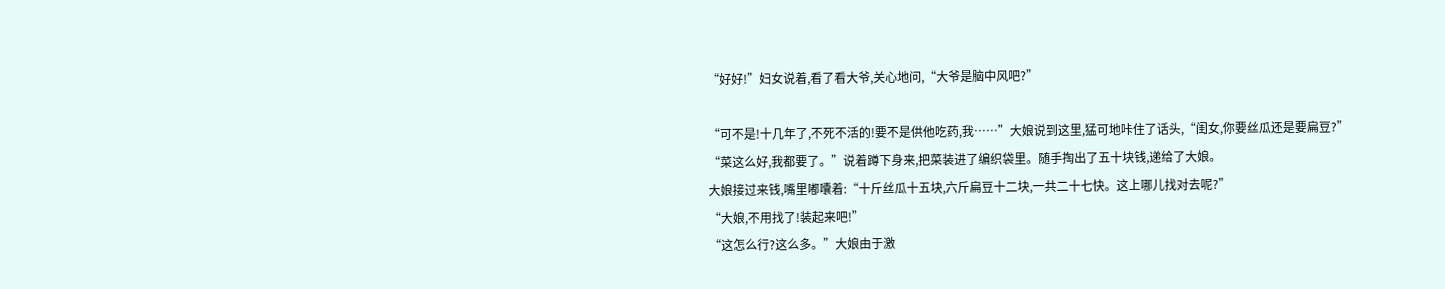“好好!”妇女说着,看了看大爷,关心地问,“大爷是脑中风吧?”

“可不是!十几年了,不死不活的!要不是供他吃药,我……”大娘说到这里,猛可地咔住了话头,“闺女,你要丝瓜还是要扁豆?”
“菜这么好,我都要了。”说着蹲下身来,把菜装进了编织袋里。随手掏出了五十块钱,递给了大娘。
大娘接过来钱,嘴里嘟囔着:“十斤丝瓜十五块,六斤扁豆十二块,一共二十七快。这上哪儿找对去呢?”
“大娘,不用找了!装起来吧!”
“这怎么行?这么多。”大娘由于激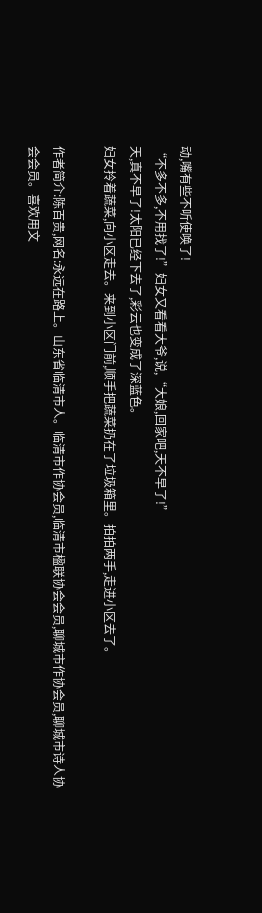动,嘴有些不听使唤了!
“不多不多,不用找了!”妇女又看看大爷,说,“大娘,回家吧,天不早了!”
天,真不早了!太阳已经下去了,彩云也变成了深蓝色。
妇女拎着蔬菜,向小区走去。来到小区门前,顺手把蔬菜扔在了垃圾箱里。拍拍两手,走进小区去了。

作者简介:陈百贵,网名:永远在路上。山东省临清市人。临清市作协会员,临清市楹联协会会员,聊城市作协会员,聊城市诗人协会会员。喜欢用文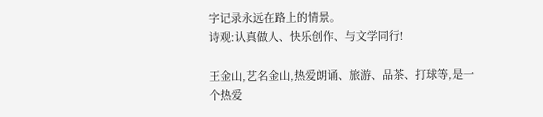字记录永远在路上的情景。
诗观:认真做人、快乐创作、与文学同行!

王金山,艺名金山,热爱朗诵、旅游、品茶、打球等,是一个热爱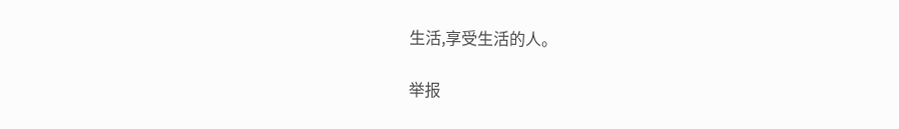生活,享受生活的人。

举报